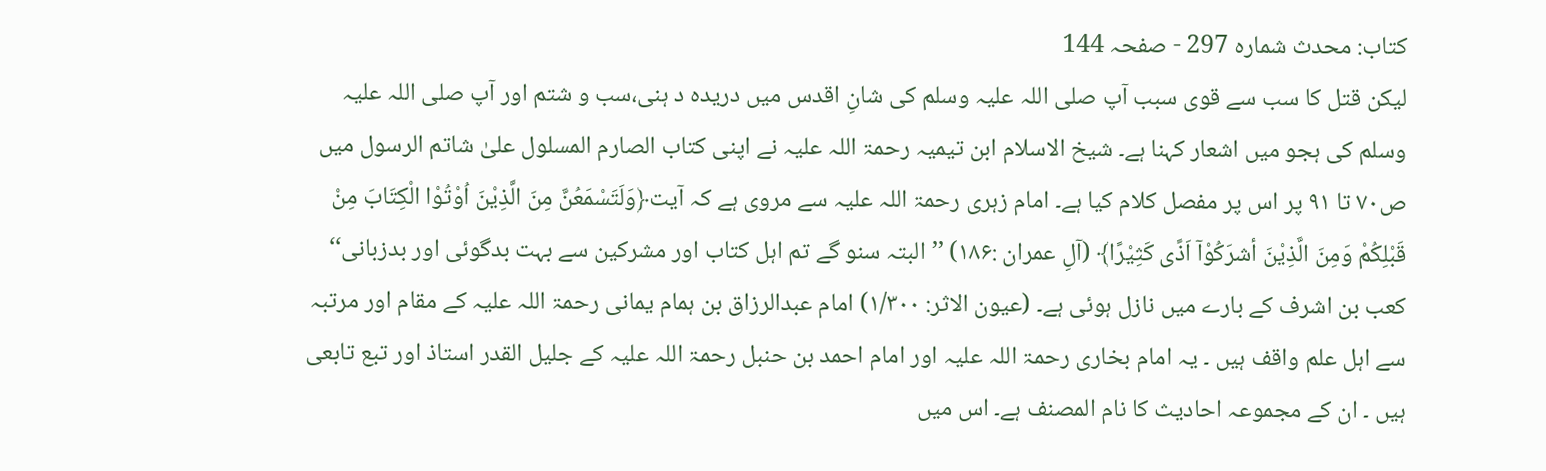کتاب: محدث شمارہ 297 - صفحہ 144
لیکن قتل کا سب سے قوی سبب آپ صلی اللہ علیہ وسلم کی شانِ اقدس میں دریدہ د ہنی،سب و شتم اور آپ صلی اللہ علیہ وسلم کی ہجو میں اشعار کہنا ہے۔ شیخ الاسلام ابن تیمیہ رحمۃ اللہ علیہ نے اپنی کتاب الصارم المسلول علیٰ شاتم الرسول میں ص۷۰ تا ۹۱ پر اس پر مفصل کلام کیا ہے۔ امام زہری رحمۃ اللہ علیہ سے مروی ہے کہ آیت﴿وَلَتَسْمَعُنَّ مِنَ الَّذِیْنَ اُوْتُوْا الْکِتَابَ مِنْ قَبْلِکُمْ وَمِنَ الَّذِیْنَ أشرَکُوْآ اَذًی کَثِیْرًا﴾ (آلِ عمران :۱۸۶) ’’البتہ سنو گے تم اہل کتاب اور مشرکین سے بہت بدگوئی اور بدزبانی‘‘ کعب بن اشرف کے بارے میں نازل ہوئی ہے۔ (عیون الاثر: ۱/۳۰۰) امام عبدالرزاق بن ہمام یمانی رحمۃ اللہ علیہ کے مقام اور مرتبہ سے اہل علم واقف ہیں ۔ یہ امام بخاری رحمۃ اللہ علیہ اور امام احمد بن حنبل رحمۃ اللہ علیہ کے جلیل القدر استاذ اور تبع تابعی ہیں ۔ ان کے مجموعہ احادیث کا نام المصنف ہے۔ اس میں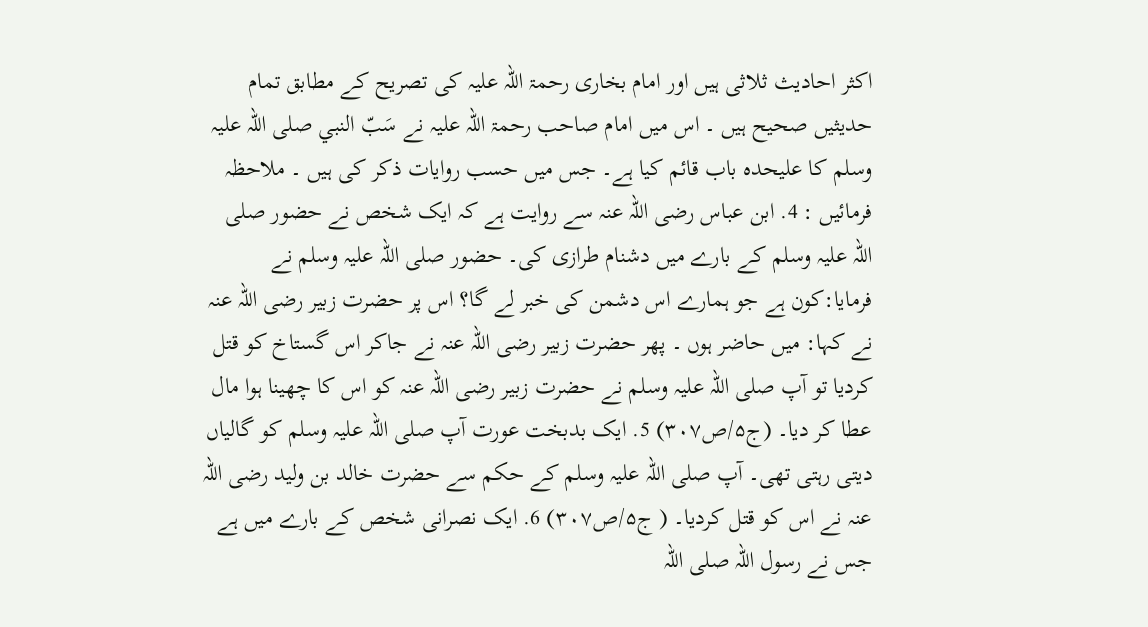اکثر احادیث ثلاثی ہیں اور امام بخاری رحمۃ اللہ علیہ کی تصریح کے مطابق تمام حدیثیں صحیح ہیں ۔ اس میں امام صاحب رحمۃ اللہ علیہ نے سَبّ النبي صلی اللہ علیہ وسلم کا علیحدہ باب قائم کیا ہے۔ جس میں حسب روایات ذکر کی ہیں ۔ ملاحظہ فرمائیں : 4. ابن عباس رضی اللہ عنہ سے روایت ہے کہ ایک شخص نے حضور صلی اللہ علیہ وسلم کے بارے میں دشنام طرازی کی۔ حضور صلی اللہ علیہ وسلم نے فرمایا:کون ہے جو ہمارے اس دشمن کی خبر لے گا؟ اس پر حضرت زبیر رضی اللہ عنہ نے کہا: میں حاضر ہوں ۔ پھر حضرت زبیر رضی اللہ عنہ نے جاکر اس گستاخ کو قتل کردیا تو آپ صلی اللہ علیہ وسلم نے حضرت زبیر رضی اللہ عنہ کو اس کا چھینا ہوا مال عطا کر دیا۔ (ج۵/ص۳۰۷) 5. ایک بدبخت عورت آپ صلی اللہ علیہ وسلم کو گالیاں دیتی رہتی تھی۔ آپ صلی اللہ علیہ وسلم کے حکم سے حضرت خالد بن ولید رضی اللہ عنہ نے اس کو قتل کردیا۔ ( ج۵/ص۳۰۷) 6. ایک نصرانی شخص کے بارے میں ہے جس نے رسول اللہ صلی اللہ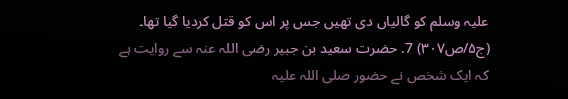علیہ وسلم کو گالیاں دی تھیں جس پر اس کو قتل کردیا گیا تھا۔ (ج۵/ص۳۰۷) 7. حضرت سعید بن جبیر رضی اللہ عنہ سے روایت ہے کہ ایک شخص نے حضور صلی اللہ علیہ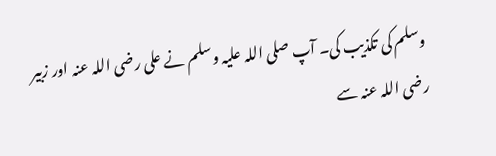وسلم کی تکذیب کی۔ آپ صلی اللہ علیہ وسلم نے علی رضی اللہ عنہ اور زبیر رضی اللہ عنہ سے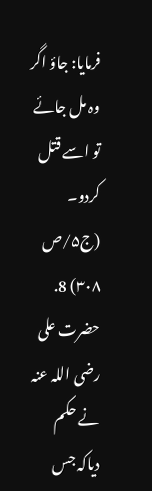فرمایا: جاؤ اگر وہ مل جائے تو اسے قتل کردو۔ (ج۵/ص ۳۰۸) 8. حضرت علی رضی اللہ عنہ نے حکم دیاکہ جس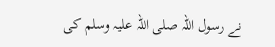نے رسول اللہ صلی اللہ علیہ وسلم کی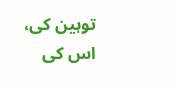توہین کی، اس کی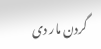گردن مار دی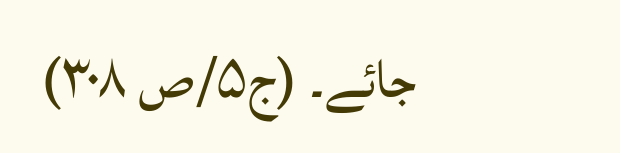جائے۔ (ج۵/ص ۳۰۸)